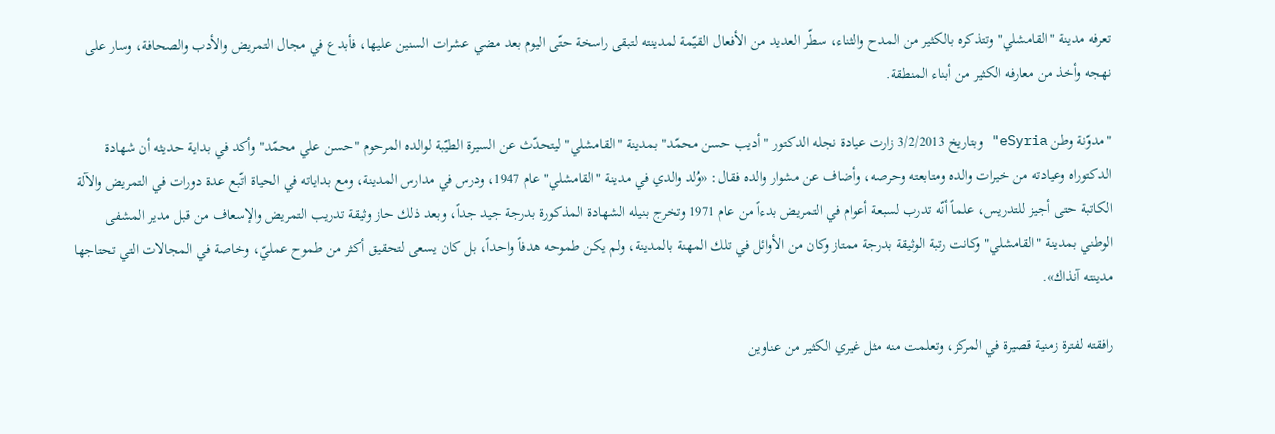تعرفه مدينة "القامشلي" وتتذكره بالكثير من المدح والثناء، سطّر العديد من الأفعال القيّمة لمدينته لتبقى راسخة حتّى اليوم بعد مضي عشرات السنين عليها، فأبدع في مجال التمريض والأدب والصحافة، وسار على نهجه وأخذ من معارفه الكثير من أبناء المنطقة.

"مدوّنة وطن eSyria" وبتاريخ 3/2/2013 زارت عيادة نجله الدكتور "أديب حسن محمّد" بمدينة "القامشلي" ليتحدّث عن السيرة الطيّبة لوالده المرحوم "حسن علي محمّد" وأكد في بداية حديثه أن شهادة الدكتوراه وعيادته من خيرات والده ومتابعته وحرصه، وأضاف عن مشوار والده فقال: «وُلد والدي في مدينة "القامشلي" عام 1947، ودرس في مدارس المدينة، ومع بداياته في الحياة اتّبع عدة دورات في التمريض والآلة الكاتبة حتى أجيز للتدريس، علماً أنّه تدرب لسبعة أعوام في التمريض بدءاً من عام 1971 وتخرج بنيله الشهادة المذكورة بدرجة جيد جداً، وبعد ذلك حاز وثيقة تدريب التمريض والإسعاف من قبل مدير المشفى الوطني بمدينة "القامشلي" وكانت رتبة الوثيقة بدرجة ممتاز وكان من الأوائل في تلك المهنة بالمدينة، ولم يكن طموحه هدفاً واحداً، بل كان يسعى لتحقيق أكثر من طموح عمليّ، وخاصة في المجالات التي تحتاجها مدينته آنذاك».

رافقته لفترة زمنية قصيرة في المركز، وتعلمت منه مثل غيري الكثير من عناوين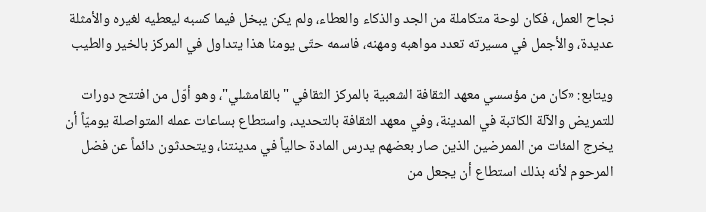نجاح العمل، فكان لوحة متكاملة من الجد والذكاء والعطاء، ولم يكن يبخل فيما كسبه ليعطيه لغيره والأمثلة عديدة، والأجمل في مسيرته تعدد مواهبه ومهنه، فاسمه حتّى يومنا هذا يتداول في المركز بالخير والطيب

ويتابع: «كان من مؤسسي معهد الثقافة الشعبية بالمركز الثقافي "بالقامشلي"، وهو أوّل من افتتح دورات للتمريض والآلة الكاتبة في المدينة، وفي معهد الثقافة بالتحديد، واستطاع بساعات عمله المتواصلة يوميّاً أن يخرج المئات من الممرضين الذين صار بعضهم يدرس المادة حالياً في مدينتنا، ويتحدثون دائماً عن فضل المرحوم لأنه بذلك استطاع أن يجعل من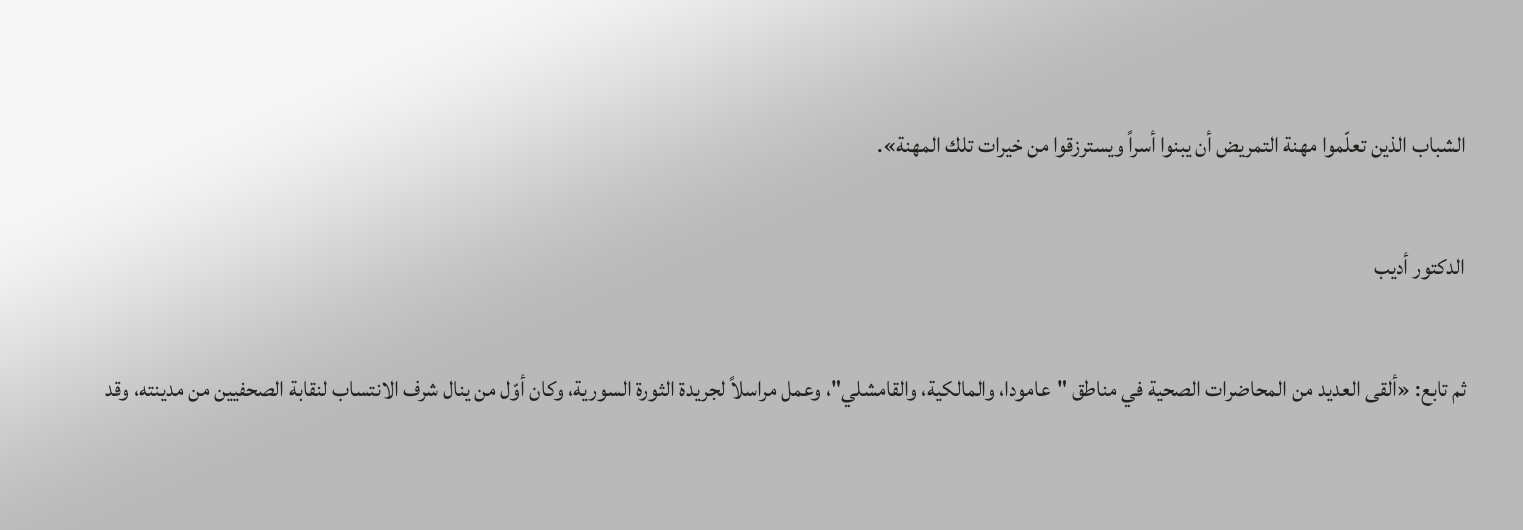الشباب الذين تعلّموا مهنة التمريض أن يبنوا أسراً ويسترزقوا من خيرات تلك المهنة».

الدكتور أديب

ثم تابع: «ألقى العديد من المحاضرات الصحية في مناطق "عامودا، والمالكية، والقامشلي"، وعمل مراسلاً لجريدة الثورة السورية، وكان أوّل من ينال شرف الانتساب لنقابة الصحفيين من مدينته، وقد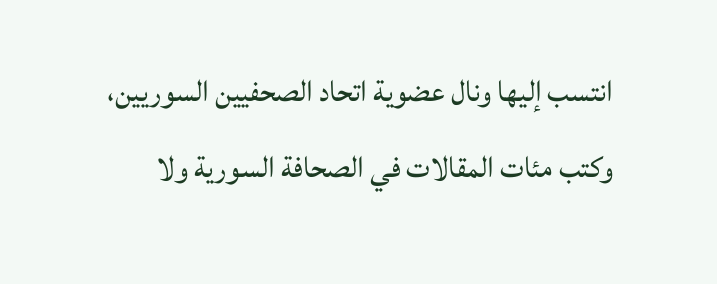انتسب إليها ونال عضوية اتحاد الصحفيين السوريين، وكتب مئات المقالات في الصحافة السورية ولا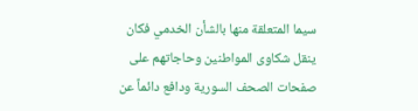سيما المتعلقة منها بالشأن الخدمي فكان ينقل شكاوى المواطنين وحاجاتهم على صفحات الصحف السورية ودافع دائماً عن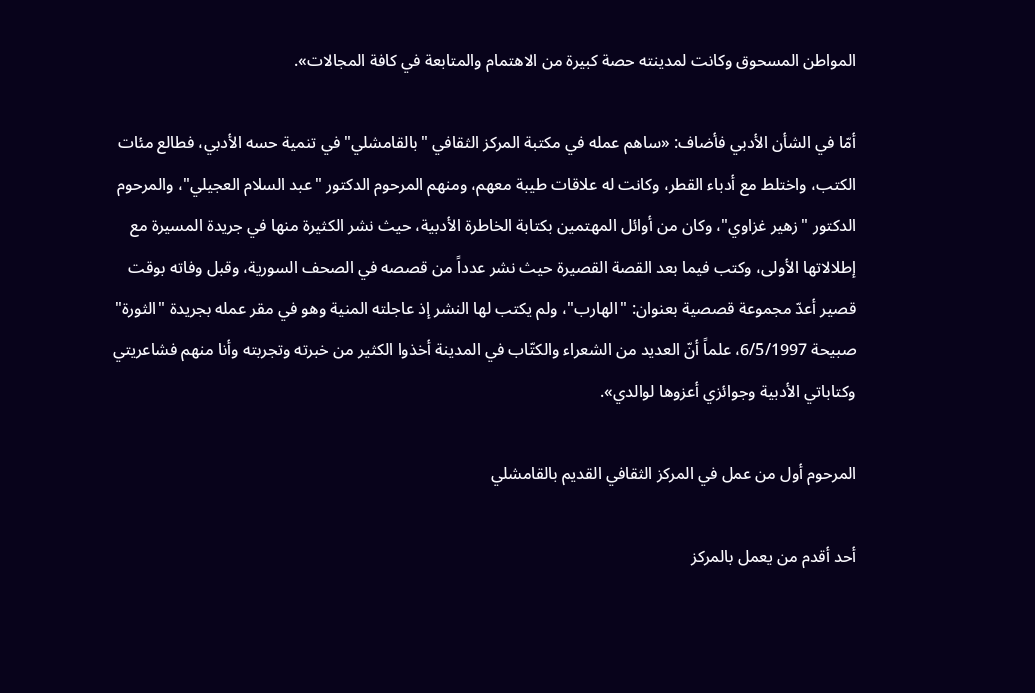المواطن المسحوق وكانت لمدينته حصة كبيرة من الاهتمام والمتابعة في كافة المجالات».

أمّا في الشأن الأدبي فأضاف: «ساهم عمله في مكتبة المركز الثقافي "بالقامشلي" في تنمية حسه الأدبي، فطالع مئات الكتب، واختلط مع أدباء القطر، وكانت له علاقات طيبة معهم، ومنهم المرحوم الدكتور "عبد السلام العجيلي"، والمرحوم الدكتور "زهير غزاوي"، وكان من أوائل المهتمين بكتابة الخاطرة الأدبية، حيث نشر الكثيرة منها في جريدة المسيرة مع إطلالاتها الأولى، وكتب فيما بعد القصة القصيرة حيث نشر عدداً من قصصه في الصحف السورية، وقبل وفاته بوقت قصير أعدّ مجموعة قصصية بعنوان: "الهارب"، ولم يكتب لها النشر إذ عاجلته المنية وهو في مقر عمله بجريدة "الثورة" صبيحة 6/5/1997، علماً أنّ العديد من الشعراء والكتّاب في المدينة أخذوا الكثير من خبرته وتجربته وأنا منهم فشاعريتي وكتاباتي الأدبية وجوائزي أعزوها لوالدي».

المرحوم أول من عمل في المركز الثقافي القديم بالقامشلي

أحد أقدم من يعمل بالمركز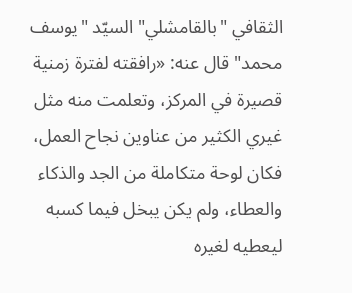الثقافي "بالقامشلي" السيّد "يوسف محمد" قال عنه: «رافقته لفترة زمنية قصيرة في المركز، وتعلمت منه مثل غيري الكثير من عناوين نجاح العمل، فكان لوحة متكاملة من الجد والذكاء والعطاء، ولم يكن يبخل فيما كسبه ليعطيه لغيره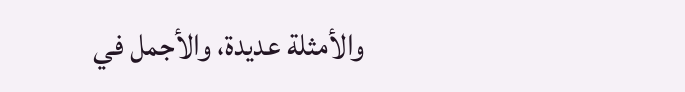والأمثلة عديدة، والأجمل في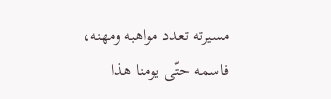مسيرته تعدد مواهبه ومهنه، فاسمه حتّى يومنا هذا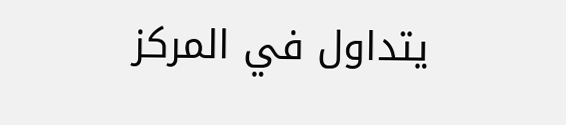يتداول في المركز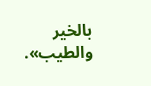بالخير والطيب».